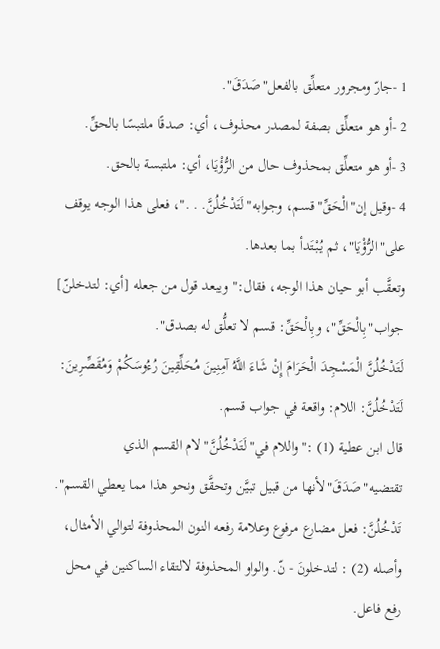1 -جارّ ومجرور متعلِّق بالفعل"صَدَقَ".
2 -أو هو متعلِّق بصفة لمصدر محذوف، أي: صدقًا ملتبسًا بالحقِّ.
3 -أو هو متعلِّق بمحذوف حال من الرُّؤْيَا، أي: ملتبسة بالحق.
4 -وقيل إن"الْحَقِّ"قسم، وجوابه"لَتَدْخُلُنَّ. . ."، فعلى هذا الوجه يوقف على"الرُّؤْيَا"، ثم يُبْتَدأ بما بعدها.
وتعقَّب أبو حيان هذا الوجه، فقال:"ويبعد قول من جعله [أي: لتدخلنّ] جواب"بِالْحَقِّ"، وبِالْحَقِّ: قسم لا تعلُّق له بصدق".
لَتَدْخُلُنَّ الْمَسْجِدَ الْحَرَامَ إِنْ شَاءَ اللَّهُ آمِنِينَ مُحَلِّقِينَ رُءُوسَكُمْ وَمُقَصِّرِينَ:
لَتَدْخُلُنَّ: اللام: واقعة في جواب قسم.
قال ابن عطية (1) :"واللام في"لَتَدْخُلُنَّ" لام القسم الذي تقتضيه"صَدَقَ"لأنها من قبيل تبيَّن وتحقَّق ونحو هذا مما يعطي القسم".
تَدْخُلُنَّ: فعل مضارع مرفوع وعلامة رفعه النون المحذوفة لتوالي الأمثال، وأصله (2) : لتدخلونَ - نّ. والواو المحذوفة لالتقاء الساكنين في محل رفع فاعل.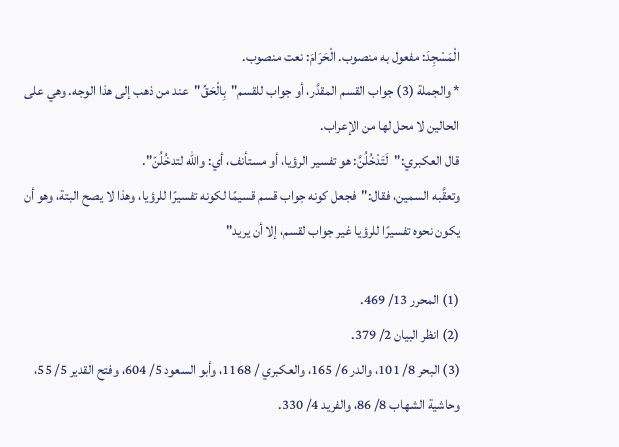الْمَسْجِدَ: مفعول به منصوب. الْحَرَامَ: نعت منصوب.
* والجملة (3) جواب القسم المقدَّر، أو جواب للقسم"بِالْحَقِّ"عند من ذهب إلى هذا الوجه. وهي على الحالين لا محل لها من الإعراب.
قال العكبري:"لَتَدْخُلُنَّ: هو تفسير الرؤيا، أو مستأنف، أي: والله لتدخُلُنّ".
وتعقَّبه السمين، فقال:"فجعل كونه جواب قسم قسيمًا لكونه تفسيرًا للرؤيا، وهذا لا يصح البتة، وهو أن يكون نحوه تفسيرًا للرؤيا غير جواب لقسم، إلا أن يريد"

(1) المحرر 13/ 469.
(2) انظر البيان 2/ 379.
(3) البحر 8/ 101، والدر 6/ 165، والعكبري / 1168، وأبو السعود 5/ 604، وفتح القدير 5/ 55، وحاشية الشهاب 8/ 86، والفريد 4/ 330.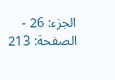الجزء: 26 - الصفحة: 213